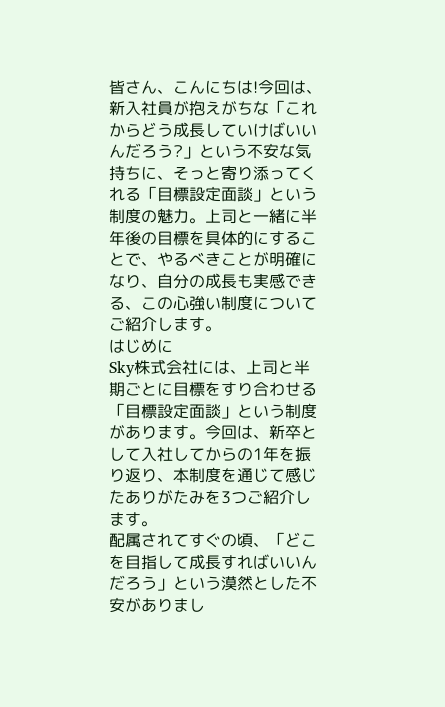皆さん、こんにちは!今回は、新入社員が抱えがちな「これからどう成長していけばいいんだろう?」という不安な気持ちに、そっと寄り添ってくれる「目標設定面談」という制度の魅力。上司と一緒に半年後の目標を具体的にすることで、やるべきことが明確になり、自分の成長も実感できる、この心強い制度についてご紹介します。
はじめに
Sky株式会社には、上司と半期ごとに目標をすり合わせる「目標設定面談」という制度があります。今回は、新卒として入社してからの1年を振り返り、本制度を通じて感じたありがたみを3つご紹介します。
配属されてすぐの頃、「どこを目指して成長すればいいんだろう」という漠然とした不安がありまし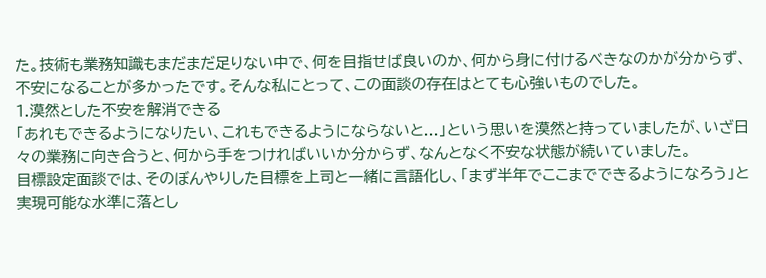た。技術も業務知識もまだまだ足りない中で、何を目指せば良いのか、何から身に付けるべきなのかが分からず、不安になることが多かったです。そんな私にとって、この面談の存在はとても心強いものでした。
1.漠然とした不安を解消できる
「あれもできるようになりたい、これもできるようにならないと...」という思いを漠然と持っていましたが、いざ日々の業務に向き合うと、何から手をつければいいか分からず、なんとなく不安な状態が続いていました。
目標設定面談では、そのぼんやりした目標を上司と一緒に言語化し、「まず半年でここまでできるようになろう」と実現可能な水準に落とし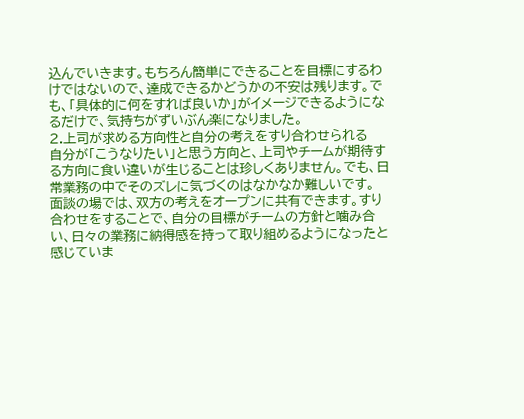込んでいきます。もちろん簡単にできることを目標にするわけではないので、達成できるかどうかの不安は残ります。でも、「具体的に何をすれば良いか」がイメージできるようになるだけで、気持ちがずいぶん楽になりました。
2.上司が求める方向性と自分の考えをすり合わせられる
自分が「こうなりたい」と思う方向と、上司やチームが期待する方向に食い違いが生じることは珍しくありません。でも、日常業務の中でそのズレに気づくのはなかなか難しいです。
面談の場では、双方の考えをオープンに共有できます。すり合わせをすることで、自分の目標がチームの方針と噛み合い、日々の業務に納得感を持って取り組めるようになったと感じていま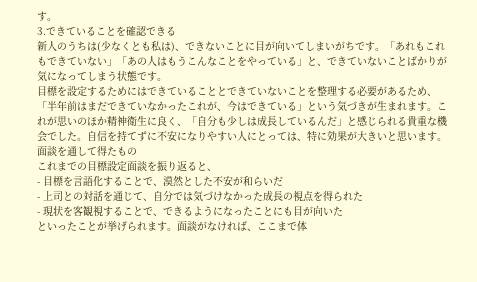す。
3.できていることを確認できる
新人のうちは(少なくとも私は)、できないことに目が向いてしまいがちです。「あれもこれもできていない」「あの人はもうこんなことをやっている」と、できていないことばかりが気になってしまう状態です。
目標を設定するためにはできていることとできていないことを整理する必要があるため、「半年前はまだできていなかったこれが、今はできている」という気づきが生まれます。これが思いのほか精神衛生に良く、「自分も少しは成長しているんだ」と感じられる貴重な機会でした。自信を持てずに不安になりやすい人にとっては、特に効果が大きいと思います。
面談を通して得たもの
これまでの目標設定面談を振り返ると、
- 目標を言語化することで、漠然とした不安が和らいだ
- 上司との対話を通じて、自分では気づけなかった成長の視点を得られた
- 現状を客観視することで、できるようになったことにも目が向いた
といったことが挙げられます。面談がなければ、ここまで体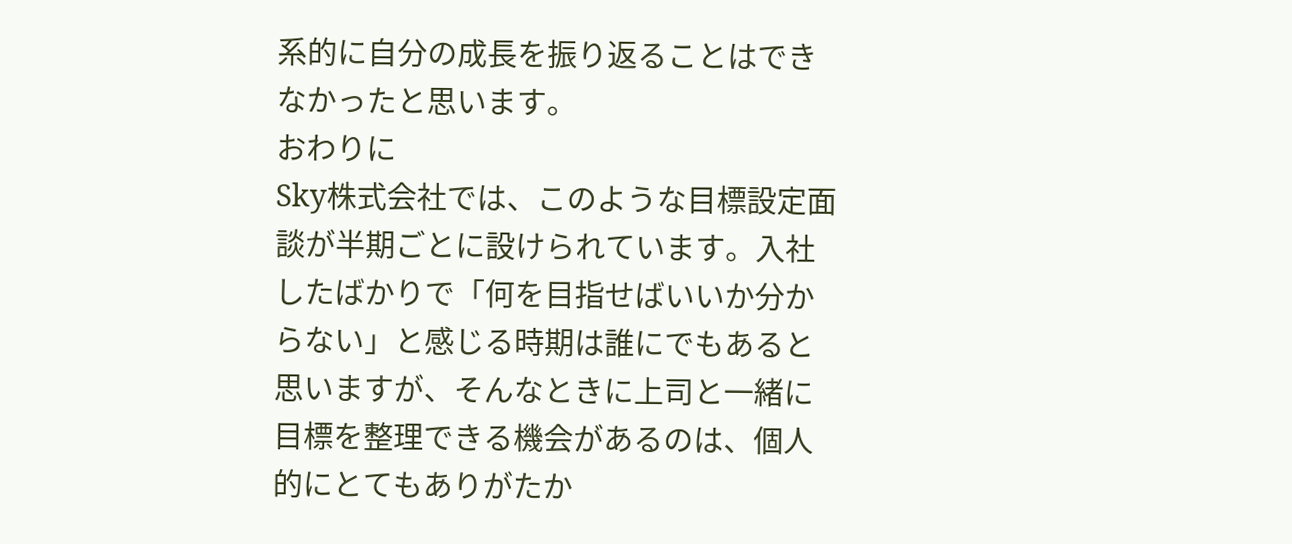系的に自分の成長を振り返ることはできなかったと思います。
おわりに
Sky株式会社では、このような目標設定面談が半期ごとに設けられています。入社したばかりで「何を目指せばいいか分からない」と感じる時期は誰にでもあると思いますが、そんなときに上司と一緒に目標を整理できる機会があるのは、個人的にとてもありがたか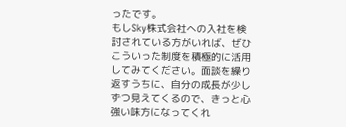ったです。
もしSky株式会社への入社を検討されている方がいれば、ぜひこういった制度を積極的に活用してみてください。面談を繰り返すうちに、自分の成長が少しずつ見えてくるので、きっと心強い味方になってくれ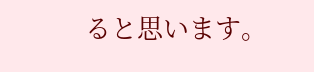ると思います。